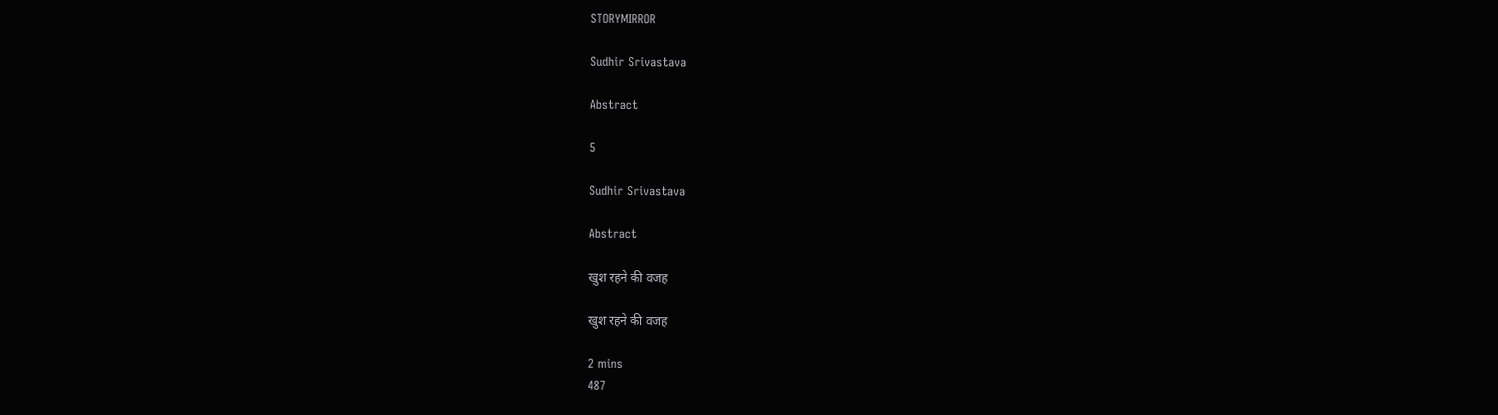STORYMIRROR

Sudhir Srivastava

Abstract

5

Sudhir Srivastava

Abstract

खुश रहने की वजह

खुश रहने की वजह

2 mins
487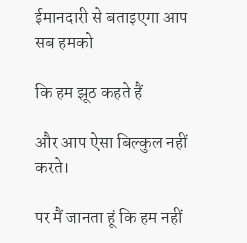ईमानदारी से बताइएगा आप सब हमको

कि हम झूठ कहते हैं

और आप ऐसा बिल्कुल नहीं करते।

पर मैं जानता हूं कि हम नहीं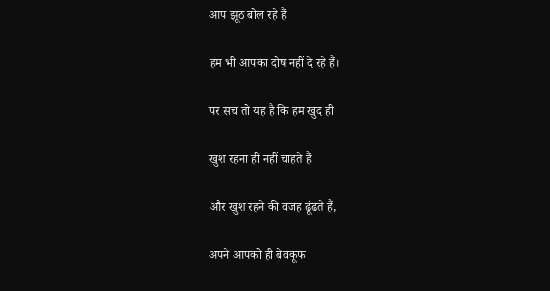आप झूठ बोल रहे हैं

हम भी आपका दोष नहीं दे रहे हैं।

पर सच तो यह है कि हम खुद ही

खुश रहना ही नहीं चाहते हैं

और खुश रहने की वजह ढूंढते हैं,

अपने आपको ही बेवकूफ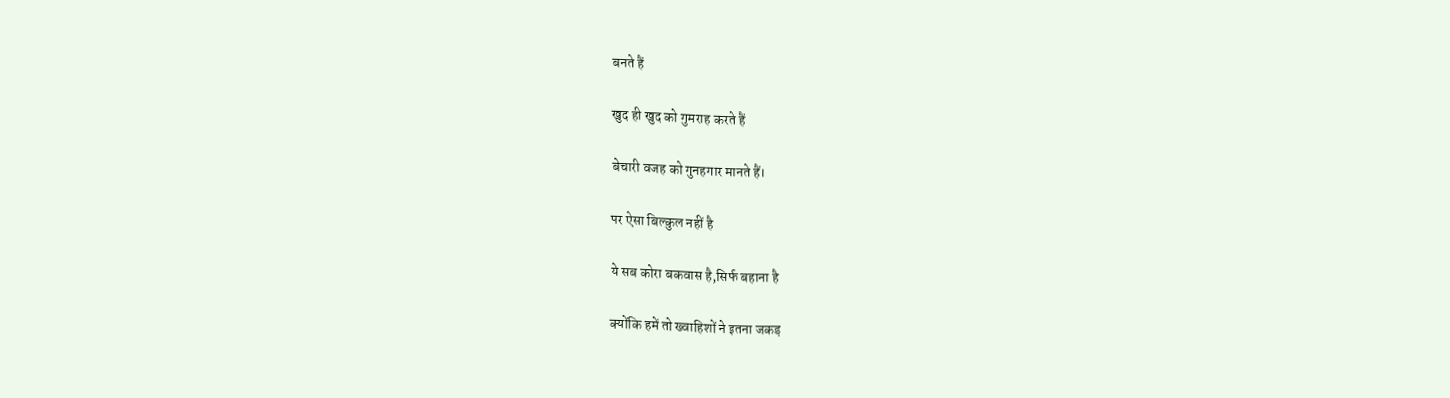बनते हैं

खुद ही खुद को गुमराह करते हैं

बेचारी वजह को गुनहगार मानते हैं।

पर ऐसा बिल्कुल नहीं है

ये सब कोरा बकवास है,सिर्फ बहाना है

क्योंकि हमें तो ख्वाहिशों ने इतना जकड़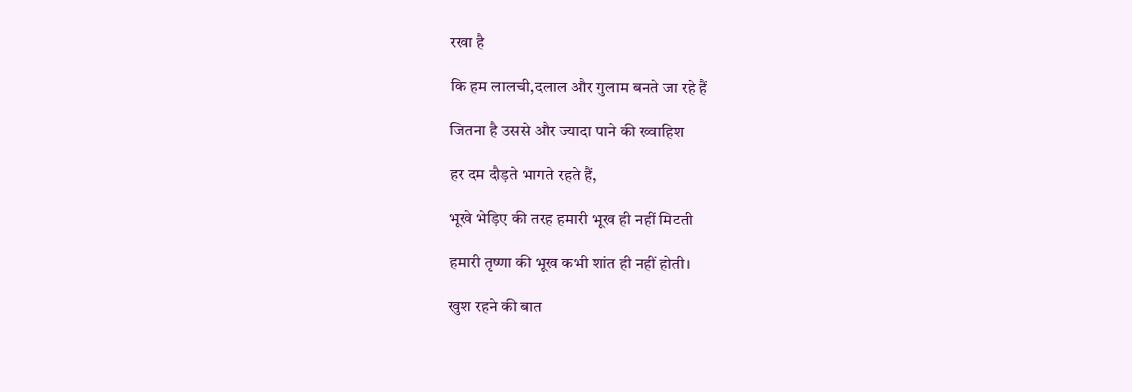रखा है

कि हम लालची,दलाल और गुलाम बनते जा रहे हैं

जितना है उससे और ज्यादा पाने की ख्वाहिश

हर दम दौड़ते भागते रहते हैं,

भूखे भेड़िए की तरह हमारी भूख ही नहीं मिटती

हमारी तृष्णा की भूख कभी शांत ही नहीं होती।

खुश रहने की बात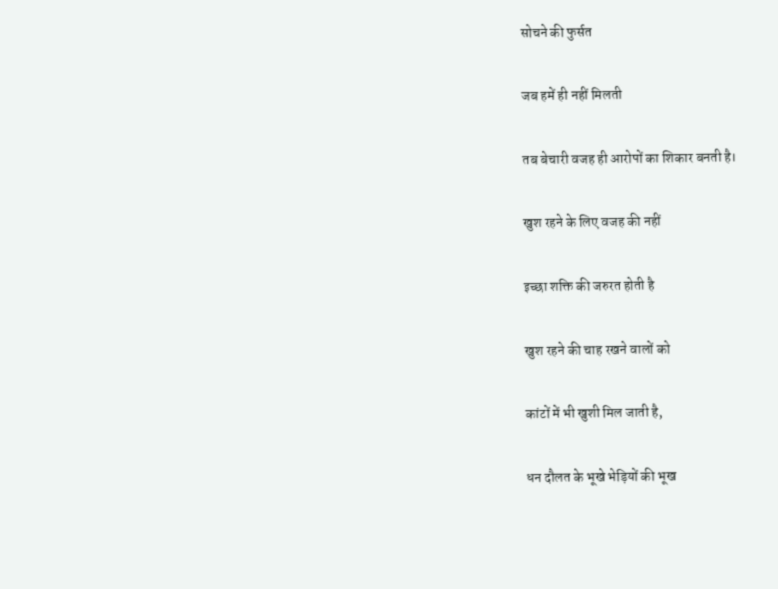सोचने की फुर्सत

जब हमें ही नहीं मिलती

तब बेचारी वजह ही आरोपों का शिकार बनती है।

खुश रहने के लिए वजह की नहीं

इच्छा शक्ति की जरुरत होती है

खुश रहने की चाह रखने वालों को

कांटों में भी खुशी मिल जाती है,

धन दौलत के भूखे भेड़ियों की भूख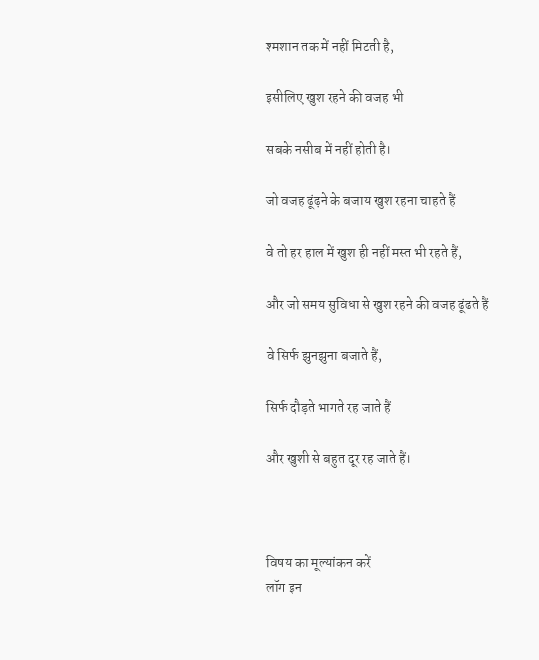श्मशान तक में नहीं मिटती है,

इसीलिए खुश रहने की वजह भी

सबके नसीब में नहीं होती है।

जो वजह ढूंढ़ने के बजाय खुश रहना चाहते हैं

वे तो हर हाल में खुश ही नहीं मस्त भी रहते हैं,

और जो समय सुविधा से खुश रहने की वजह ढूंढते हैं

वे सिर्फ झुनझुना बजाते हैं,

सिर्फ दौड़ते भागते रह जाते हैं

और खुशी से बहुत दूर रह जाते हैं।



विषय का मूल्यांकन करें
लॉग इन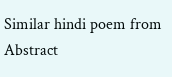Similar hindi poem from Abstract